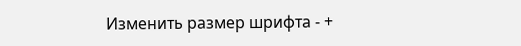Изменить размер шрифта - +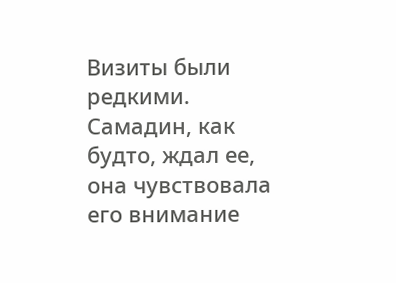Визиты были редкими. Самадин, как будто, ждал ее, она чувствовала его внимание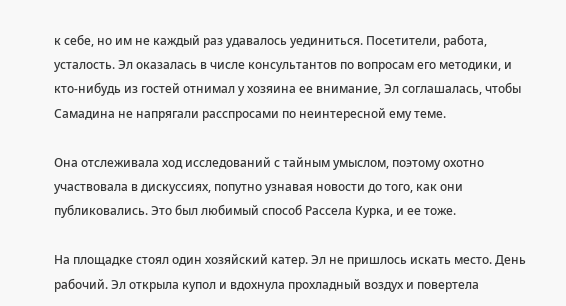к себе, но им не каждый раз удавалось уединиться. Посетители, работа, усталость. Эл оказалась в числе консультантов по вопросам его методики, и кто-нибудь из гостей отнимал у хозяина ее внимание, Эл соглашалась, чтобы Самадина не напрягали расспросами по неинтересной ему теме.

Она отслеживала ход исследований с тайным умыслом, поэтому охотно участвовала в дискуссиях, попутно узнавая новости до того, как они публиковались. Это был любимый способ Рассела Курка, и ее тоже.

На площадке стоял один хозяйский катер. Эл не пришлось искать место. День рабочий. Эл открыла купол и вдохнула прохладный воздух и повертела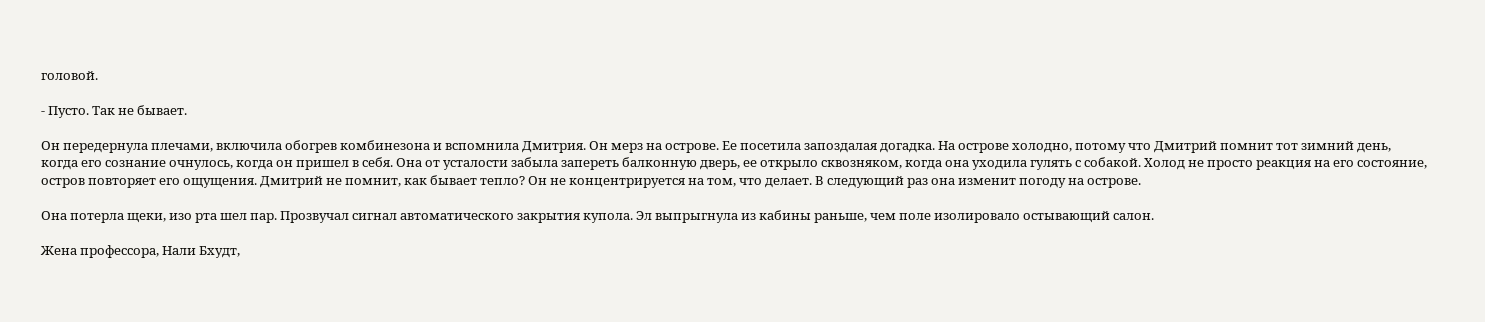головой.

- Пусто. Так не бывает.

Он передернула плечами, включила обогрев комбинезона и вспомнила Дмитрия. Он мерз на острове. Ее посетила запоздалая догадка. На острове холодно, потому что Дмитрий помнит тот зимний день, когда его сознание очнулось, когда он пришел в себя. Она от усталости забыла запереть балконную дверь, ее открыло сквозняком, когда она уходила гулять с собакой. Холод не просто реакция на его состояние, остров повторяет его ощущения. Дмитрий не помнит, как бывает тепло? Он не концентрируется на том, что делает. В следующий раз она изменит погоду на острове.

Она потерла щеки, изо рта шел пар. Прозвучал сигнал автоматического закрытия купола. Эл выпрыгнула из кабины раньше, чем поле изолировало остывающий салон.

Жена профессора, Нали Бхудт,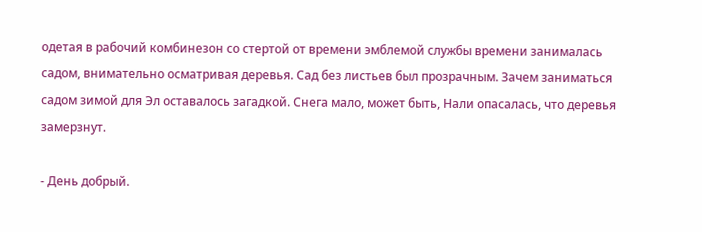одетая в рабочий комбинезон со стертой от времени эмблемой службы времени занималась садом, внимательно осматривая деревья. Сад без листьев был прозрачным. Зачем заниматься садом зимой для Эл оставалось загадкой. Снега мало, может быть, Нали опасалась, что деревья замерзнут.

- День добрый.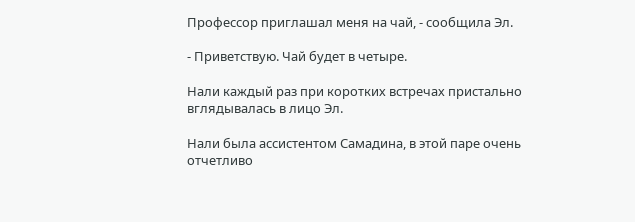Профессор приглашал меня на чай, - сообщила Эл.

- Приветствую. Чай будет в четыре.

Нали каждый раз при коротких встречах пристально вглядывалась в лицо Эл.

Нали была ассистентом Самадина, в этой паре очень отчетливо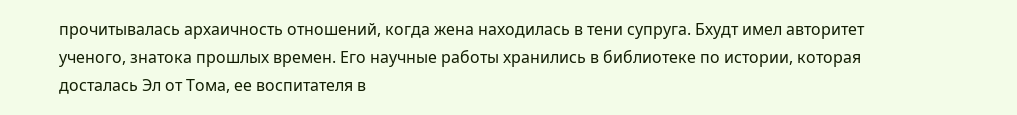прочитывалась архаичность отношений, когда жена находилась в тени супруга. Бхудт имел авторитет ученого, знатока прошлых времен. Его научные работы хранились в библиотеке по истории, которая досталась Эл от Тома, ее воспитателя в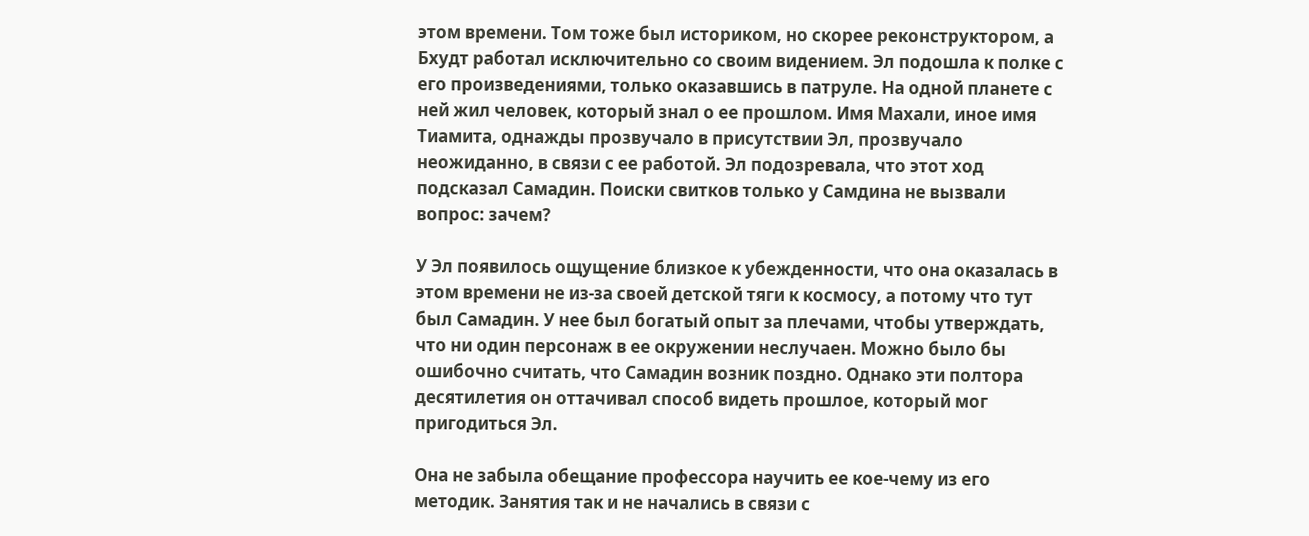этом времени. Том тоже был историком, но скорее реконструктором, а Бхудт работал исключительно со своим видением. Эл подошла к полке с его произведениями, только оказавшись в патруле. На одной планете с ней жил человек, который знал о ее прошлом. Имя Махали, иное имя Тиамита, однажды прозвучало в присутствии Эл, прозвучало неожиданно, в связи с ее работой. Эл подозревала, что этот ход подсказал Самадин. Поиски свитков только у Самдина не вызвали вопрос: зачем?

У Эл появилось ощущение близкое к убежденности, что она оказалась в этом времени не из-за своей детской тяги к космосу, а потому что тут был Самадин. У нее был богатый опыт за плечами, чтобы утверждать, что ни один персонаж в ее окружении неслучаен. Можно было бы ошибочно считать, что Самадин возник поздно. Однако эти полтора десятилетия он оттачивал способ видеть прошлое, который мог пригодиться Эл.

Она не забыла обещание профессора научить ее кое-чему из его методик. Занятия так и не начались в связи с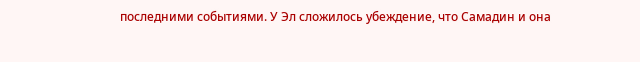последними событиями. У Эл сложилось убеждение, что Самадин и она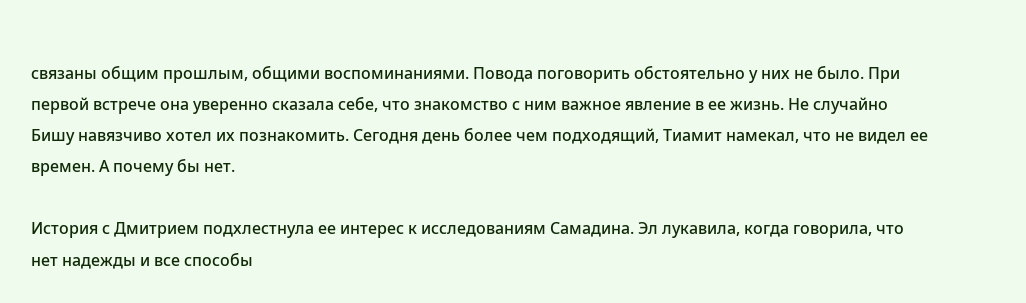связаны общим прошлым, общими воспоминаниями. Повода поговорить обстоятельно у них не было. При первой встрече она уверенно сказала себе, что знакомство с ним важное явление в ее жизнь. Не случайно Бишу навязчиво хотел их познакомить. Сегодня день более чем подходящий, Тиамит намекал, что не видел ее времен. А почему бы нет.

История с Дмитрием подхлестнула ее интерес к исследованиям Самадина. Эл лукавила, когда говорила, что нет надежды и все способы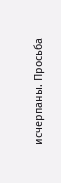исчерпаны. Просьба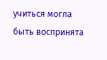учиться могла быть воспринята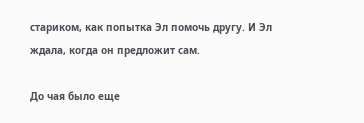стариком, как попытка Эл помочь другу. И Эл ждала, когда он предложит сам.

До чая было еще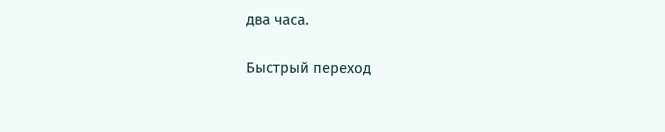два часа.

Быстрый переход